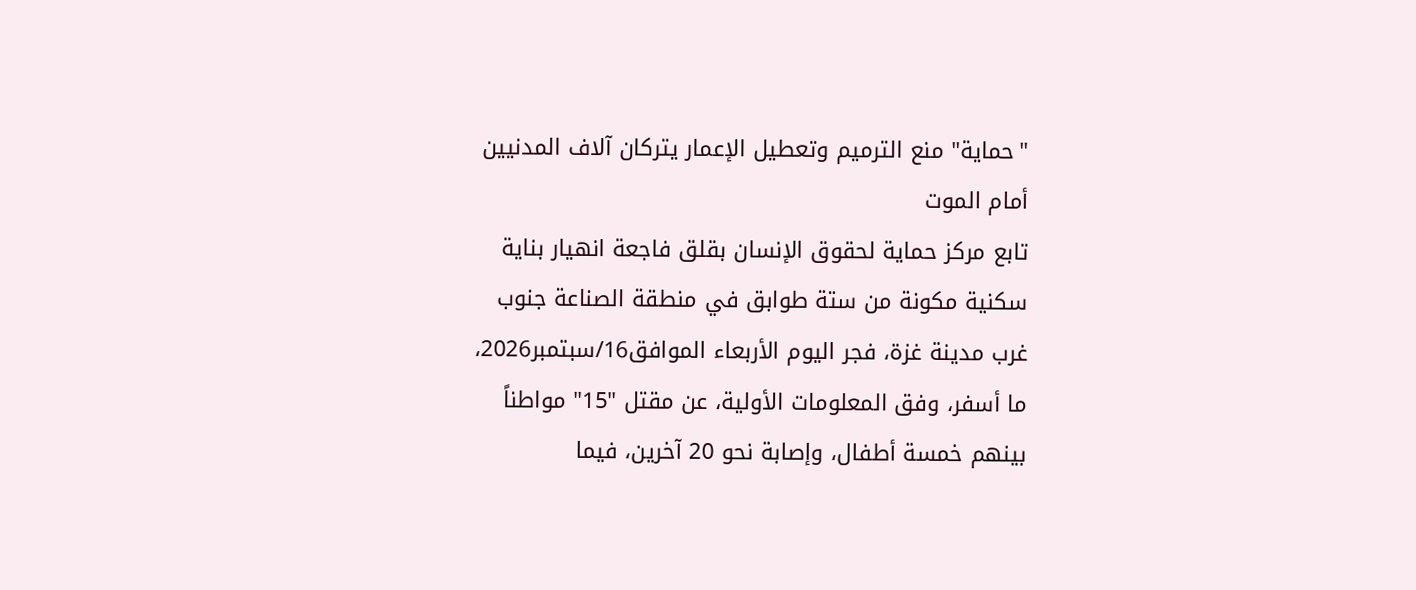"حماية" منع الترميم وتعطيل الإعمار يتركان آلاف المدنيين أمام الموت
تابع مركز حماية لحقوق الإنسان بقلق فاجعة انهيار بناية سكنية مكونة من ستة طوابق في منطقة الصناعة جنوب غرب مدينة غزة، فجر اليوم الأربعاء الموافق16/سبتمبر2026، ما أسفر، وفق المعلومات الأولية، عن مقتل "15" مواطناً بينهم خمسة أطفال، وإصابة نحو 20 آخرين، فيما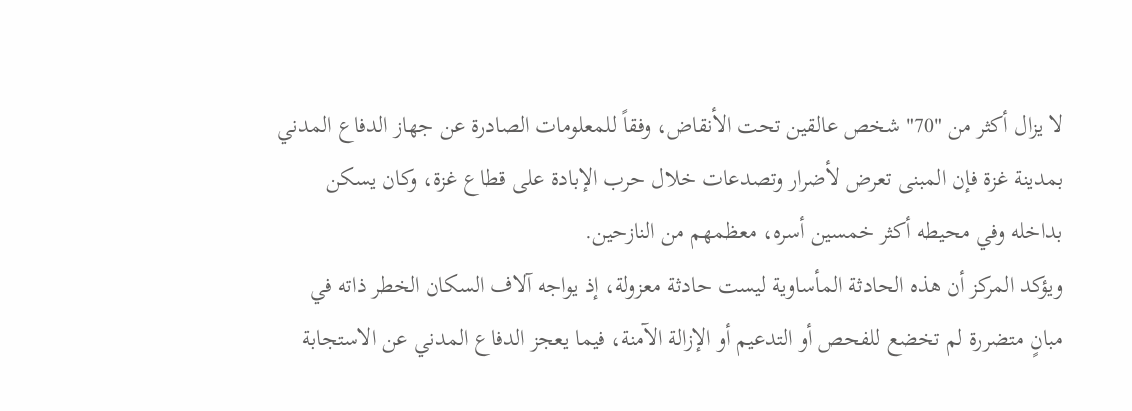لا يزال أكثر من "70" شخص عالقين تحت الأنقاض، وفقاً للمعلومات الصادرة عن جهاز الدفاع المدني بمدينة غزة فإن المبنى تعرض لأضرار وتصدعات خلال حرب الإبادة على قطاع غزة، وكان يسكن بداخله وفي محيطه أكثر خمسين أسره، معظمهم من النازحين.
ويؤكد المركز أن هذه الحادثة المأساوية ليست حادثة معزولة، إذ يواجه آلاف السكان الخطر ذاته في مبانٍ متضررة لم تخضع للفحص أو التدعيم أو الإزالة الآمنة، فيما يعجز الدفاع المدني عن الاستجابة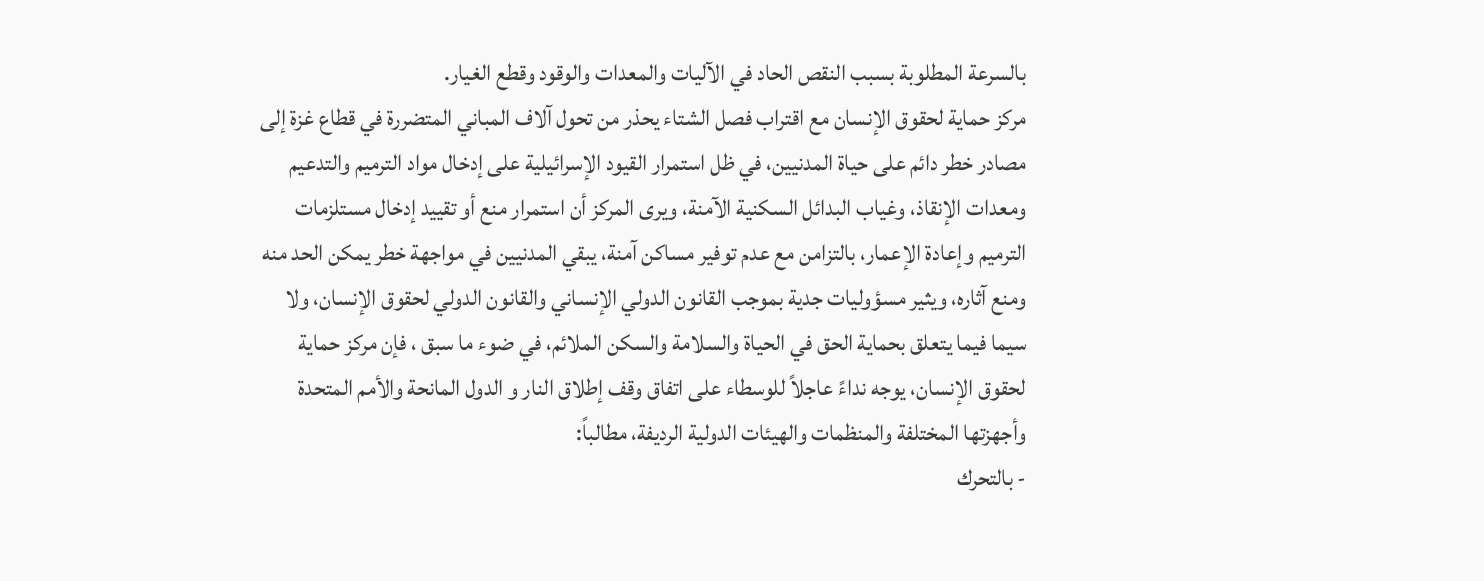بالسرعة المطلوبة بسبب النقص الحاد في الآليات والمعدات والوقود وقطع الغيار.
مركز حماية لحقوق الإنسان مع اقتراب فصل الشتاء يحذر من تحول آلاف المباني المتضررة في قطاع غزة إلى مصادر خطر دائم على حياة المدنيين، في ظل استمرار القيود الإسرائيلية على إدخال مواد الترميم والتدعيم ومعدات الإنقاذ، وغياب البدائل السكنية الآمنة، ويرى المركز أن استمرار منع أو تقييد إدخال مستلزمات الترميم وإعادة الإعمار، بالتزامن مع عدم توفير مساكن آمنة، يبقي المدنيين في مواجهة خطر يمكن الحد منه ومنع آثاره، ويثير مسؤوليات جدية بموجب القانون الدولي الإنساني والقانون الدولي لحقوق الإنسان، ولا سيما فيما يتعلق بحماية الحق في الحياة والسلامة والسكن الملائم، في ضوء ما سبق ، فإن مركز حماية لحقوق الإنسان، يوجه نداءً عاجلاً للوسطاء على اتفاق وقف إطلاق النار و الدول المانحة والأمم المتحدة وأجهزتها المختلفة والمنظمات والهيئات الدولية الرديفة، مطالباً:
- بالتحرك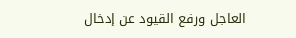العاجل ورفع القيود عن إدخال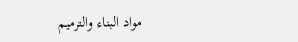مواد البناء والترميم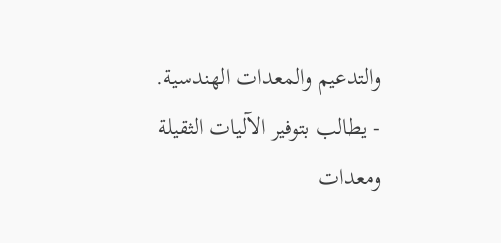والتدعيم والمعدات الهندسية.
- يطالب بتوفير الآليات الثقيلة ومعدات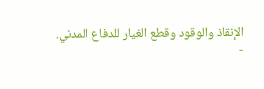الإنقاذ والوقود وقطع الغيار للدفاع المدني.
-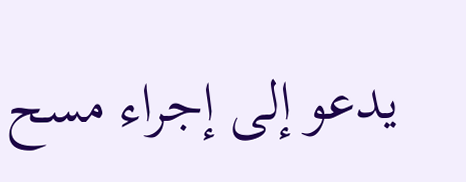يدعو إلى إجراء مسح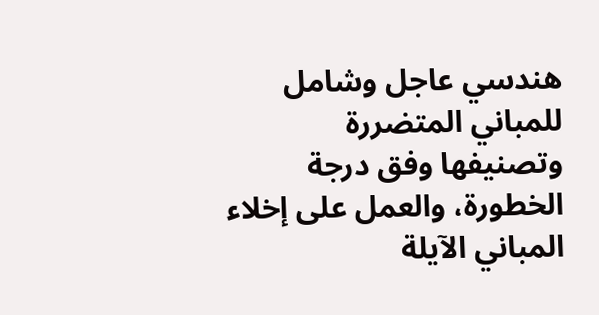هندسي عاجل وشامل للمباني المتضررة وتصنيفها وفق درجة الخطورة، والعمل على إخلاء المباني الآيلة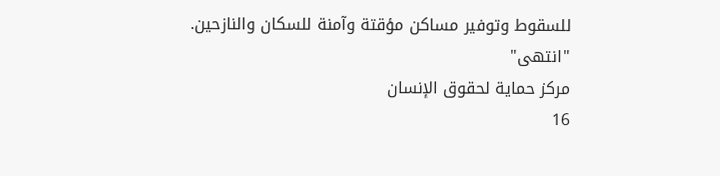للسقوط وتوفير مساكن مؤقتة وآمنة للسكان والنازحين.
"انتهى"
مركز حماية لحقوق الإنسان
16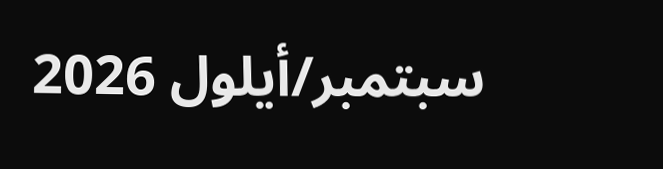سبتمبر/أيلول 2026